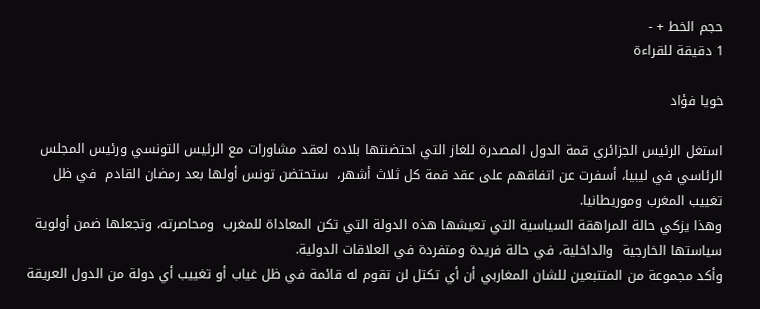حجم الخط + -
1 دقيقة للقراءة

خويا فؤاد

استغل الرئيس الجزائري قمة الدول المصدرة للغاز التي احتضنتها بلاده لعقد مشاورات مع الرئيس التونسي ورئيس المجلس الرئاسي في ليبيا، أسفرت عن اتفاقهم على عقد قمة كل ثلاث أشهر،  ستحتضن تونس أولها بعد رمضان القادم  في ظل تغييب المغرب وموريطانيا.
وهذا يزكي حالة المراهقة السياسية التي تعيشها هذه الدولة التي تكن المعاداة للمغرب  ومحاصرته، وتجعلها ضمن أولوية سياستها الخارجية  والداخلية، في حالة فريدة ومتفردة في العلاقات الدولية.
وأكد مجموعة من المتتبعين للشان المغاربي أن أي تكتل لن تقوم له قائمة في ظل غياب أو تغييب أي دولة من الدول العريقة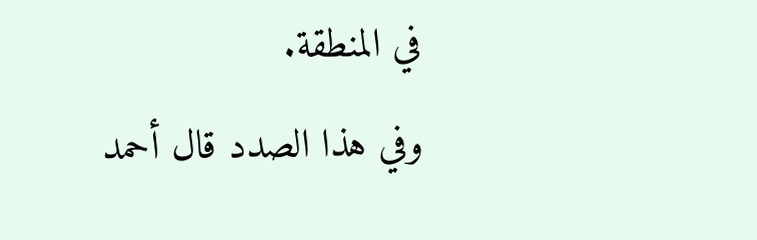في المنطقة.
وفي هذا الصدد قال أحمد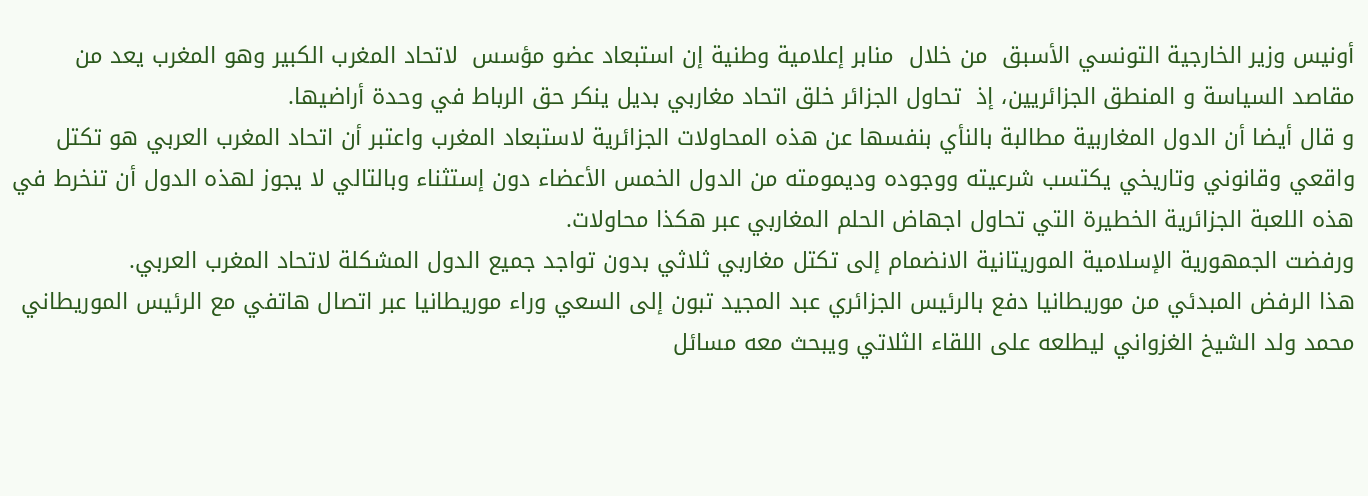أونيس وزير الخارجية التونسي الأسبق  من خلال  منابر إعلامية وطنية إن استبعاد عضو مؤسس  لاتحاد المغرب الكبير وهو المغرب يعد من مقاصد السياسة و المنطق الجزائريين، إذ  تحاول الجزائر خلق اتحاد مغاربي بديل ينكر حق الرباط في وحدة أراضيها.
و قال أيضا أن الدول المغاربية مطالبة بالنأي بنفسها عن هذه المحاولات الجزائرية لاستبعاد المغرب واعتبر أن اتحاد المغرب العربي هو تكتل واقعي وقانوني وتاريخي يكتسب شرعيته ووجوده وديمومته من الدول الخمس الأعضاء دون إستثناء وبالتالي لا يجوز لهذه الدول أن تنخرط في هذه اللعبة الجزائرية الخطيرة التي تحاول اجهاض الحلم المغاربي عبر هكذا محاولات.
ورفضت الجمهورية الإسلامية الموريتانية الانضمام إلى تكتل مغاربي ثلاثي بدون تواجد جميع الدول المشكلة لاتحاد المغرب العربي.
هذا الرفض المبدئي من موريطانيا دفع بالرئيس الجزائري عبد المجيد تبون إلى السعي وراء موريطانيا عبر اتصال هاتفي مع الرئيس الموريطاني محمد ولد الشيخ الغزواني ليطلعه على اللقاء الثلاتي ويبحث معه مسائل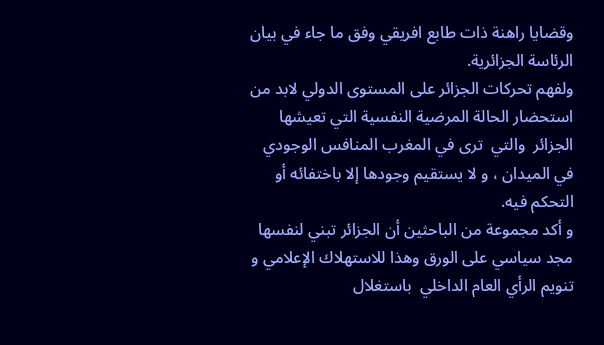وقضايا راهنة ذات طابع افريقي وفق ما جاء في بيان الرئاسة الجزائرية.
ولفهم تحركات الجزائر على المستوى الدولي لابد من استحضار الحالة المرضية النفسية التي تعيشها الجزائر  والتي  ترى في المغرب المنافس الوجودي في الميدان ، و لا يستقيم وجودها إلا باختفائه أو التحكم فيه.
و أكد مجموعة من الباحثين أن الجزائر تبني لنفسها مجد سياسي على الورق وهذا للاستهلاك الإعلامي و تنويم الرأي العام الداخلي  باستغلال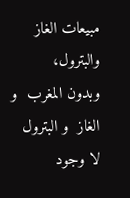مبيعات الغاز والبترول،
وبدون المغرب  و الغاز  و البترول  لا وجود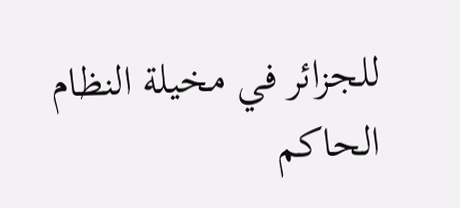للجزائر في مخيلة النظام الحاكم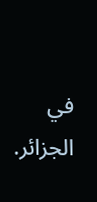في الجزائر.